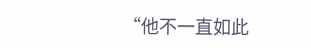“他不一直如此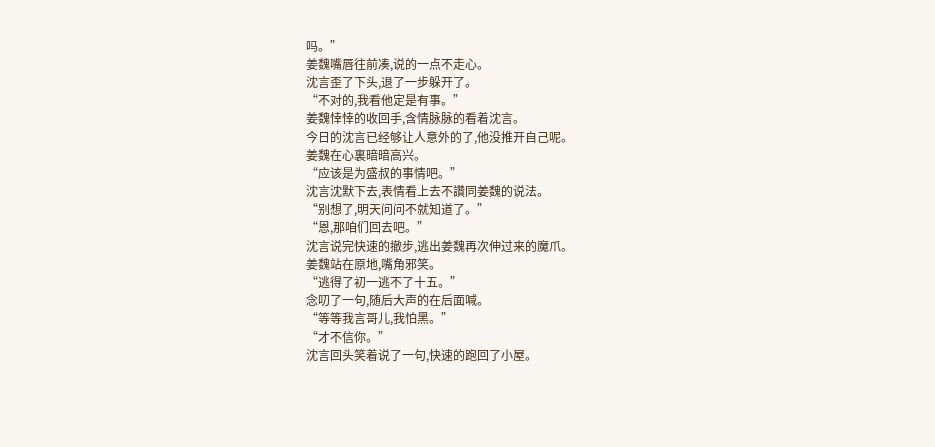吗。”
姜魏嘴唇往前凑,说的一点不走心。
沈言歪了下头,退了一步躲开了。
“不对的,我看他定是有事。”
姜魏悻悻的收回手,含情脉脉的看着沈言。
今日的沈言已经够让人意外的了,他没推开自己呢。
姜魏在心裏暗暗高兴。
“应该是为盛叔的事情吧。”
沈言沈默下去,表情看上去不讚同姜魏的说法。
“别想了,明天问问不就知道了。”
“恩,那咱们回去吧。”
沈言说完快速的撤步,逃出姜魏再次伸过来的魔爪。
姜魏站在原地,嘴角邪笑。
“逃得了初一逃不了十五。”
念叨了一句,随后大声的在后面喊。
“等等我言哥儿,我怕黑。”
“才不信你。”
沈言回头笑着说了一句,快速的跑回了小屋。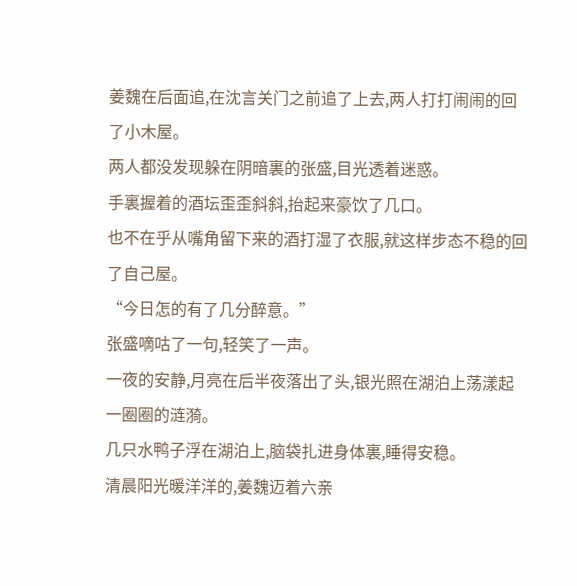姜魏在后面追,在沈言关门之前追了上去,两人打打闹闹的回了小木屋。
两人都没发现躲在阴暗裏的张盛,目光透着迷惑。
手裏握着的酒坛歪歪斜斜,抬起来豪饮了几口。
也不在乎从嘴角留下来的酒打湿了衣服,就这样步态不稳的回了自己屋。
“今日怎的有了几分醉意。”
张盛嘀咕了一句,轻笑了一声。
一夜的安静,月亮在后半夜落出了头,银光照在湖泊上荡漾起一圈圈的涟漪。
几只水鸭子浮在湖泊上,脑袋扎进身体裏,睡得安稳。
清晨阳光暖洋洋的,姜魏迈着六亲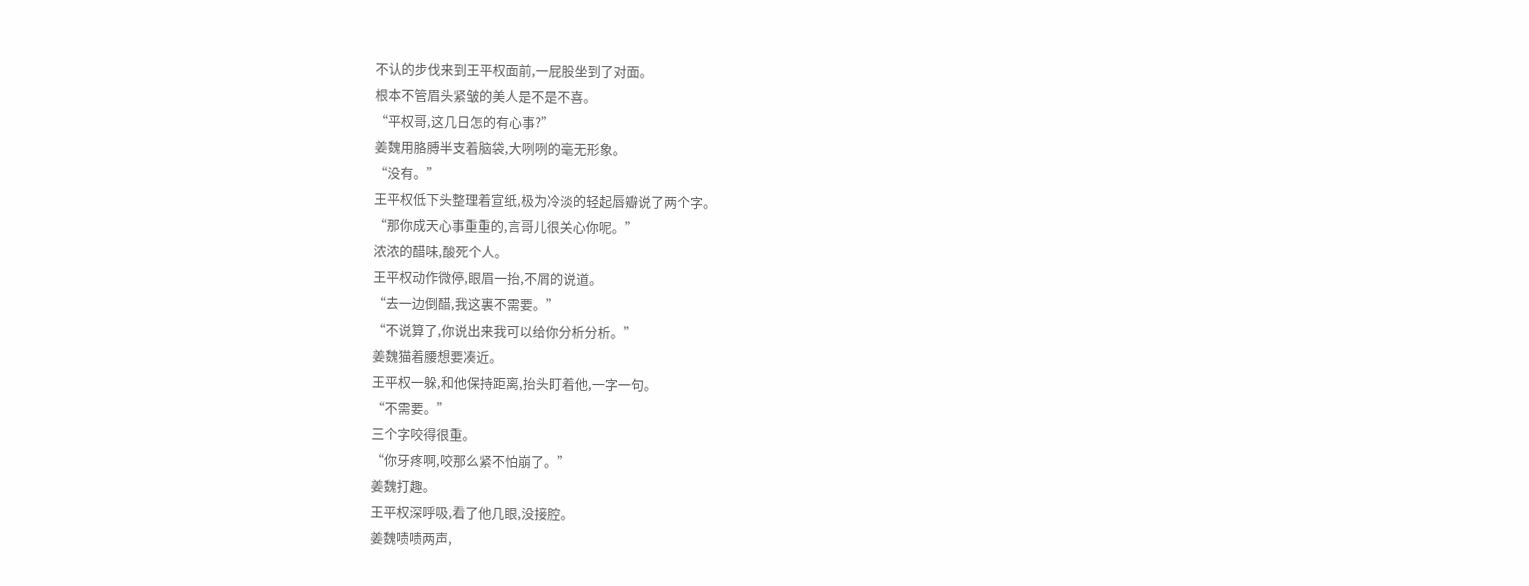不认的步伐来到王平权面前,一屁股坐到了对面。
根本不管眉头紧皱的美人是不是不喜。
“平权哥,这几日怎的有心事?”
姜魏用胳膊半支着脑袋,大咧咧的毫无形象。
“没有。”
王平权低下头整理着宣纸,极为冷淡的轻起唇瓣说了两个字。
“那你成天心事重重的,言哥儿很关心你呢。”
浓浓的醋味,酸死个人。
王平权动作微停,眼眉一抬,不屑的说道。
“去一边倒醋,我这裏不需要。”
“不说算了,你说出来我可以给你分析分析。”
姜魏猫着腰想要凑近。
王平权一躲,和他保持距离,抬头盯着他,一字一句。
“不需要。”
三个字咬得很重。
“你牙疼啊,咬那么紧不怕崩了。”
姜魏打趣。
王平权深呼吸,看了他几眼,没接腔。
姜魏啧啧两声,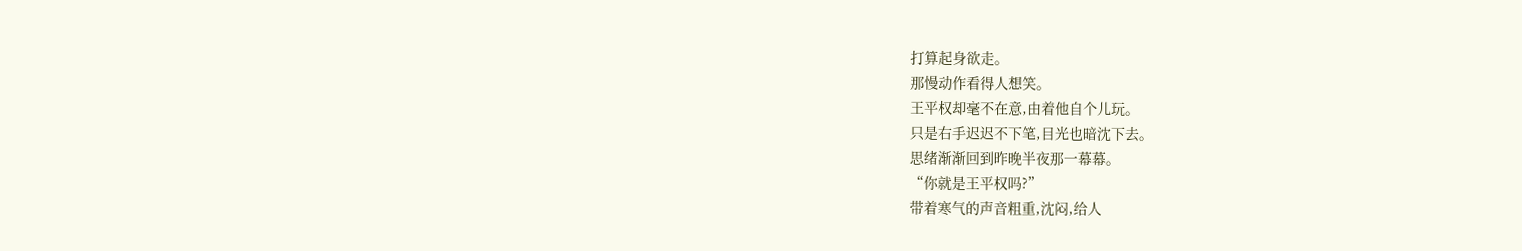打算起身欲走。
那慢动作看得人想笑。
王平权却毫不在意,由着他自个儿玩。
只是右手迟迟不下笔,目光也暗沈下去。
思绪渐渐回到昨晚半夜那一幕幕。
“你就是王平权吗?”
带着寒气的声音粗重,沈闷,给人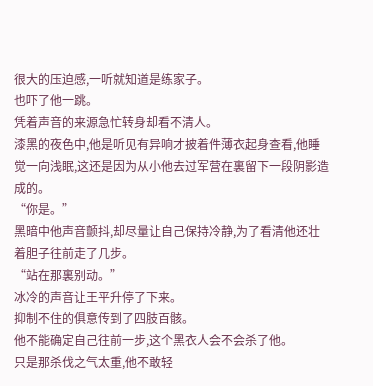很大的压迫感,一听就知道是练家子。
也吓了他一跳。
凭着声音的来源急忙转身却看不清人。
漆黑的夜色中,他是听见有异响才披着件薄衣起身查看,他睡觉一向浅眠,这还是因为从小他去过军营在裏留下一段阴影造成的。
“你是。”
黑暗中他声音颤抖,却尽量让自己保持冷静,为了看清他还壮着胆子往前走了几步。
“站在那裏别动。”
冰冷的声音让王平升停了下来。
抑制不住的俱意传到了四肢百骸。
他不能确定自己往前一步,这个黑衣人会不会杀了他。
只是那杀伐之气太重,他不敢轻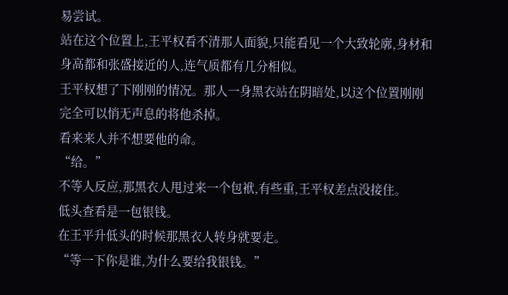易尝试。
站在这个位置上,王平权看不清那人面貌,只能看见一个大致轮廓,身材和身高都和张盛接近的人,连气质都有几分相似。
王平权想了下刚刚的情况。那人一身黑衣站在阴暗处,以这个位置刚刚完全可以悄无声息的将他杀掉。
看来来人并不想要他的命。
“给。”
不等人反应,那黑衣人甩过来一个包袱,有些重,王平权差点没接住。
低头查看是一包银钱。
在王平升低头的时候那黑衣人转身就要走。
“等一下你是谁,为什么要给我银钱。”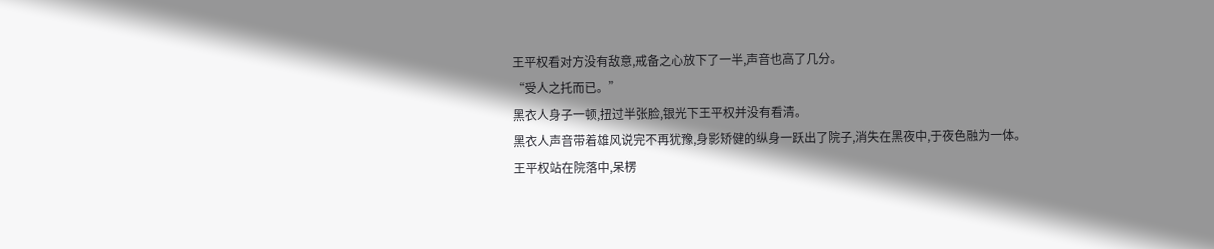王平权看对方没有敌意,戒备之心放下了一半,声音也高了几分。
“受人之托而已。”
黑衣人身子一顿,扭过半张脸,银光下王平权并没有看清。
黑衣人声音带着雄风说完不再犹豫,身影矫健的纵身一跃出了院子,消失在黑夜中,于夜色融为一体。
王平权站在院落中,呆楞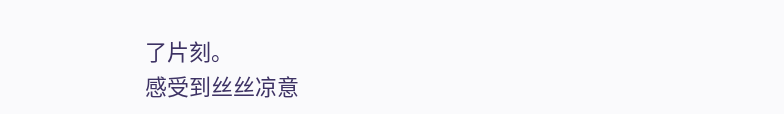了片刻。
感受到丝丝凉意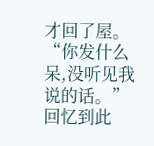才回了屋。
“你发什么呆,没听见我说的话。”
回忆到此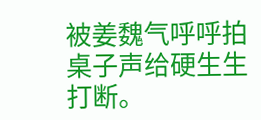被姜魏气呼呼拍桌子声给硬生生打断。